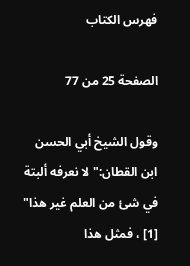فهرس الكتاب

الصفحة 25 من 77

وقول الشيخ أبي الحسن ابن القطان:"لا نعرفه ألبتة في شئ من العلم غير هذا" [1] ، فمثل هذا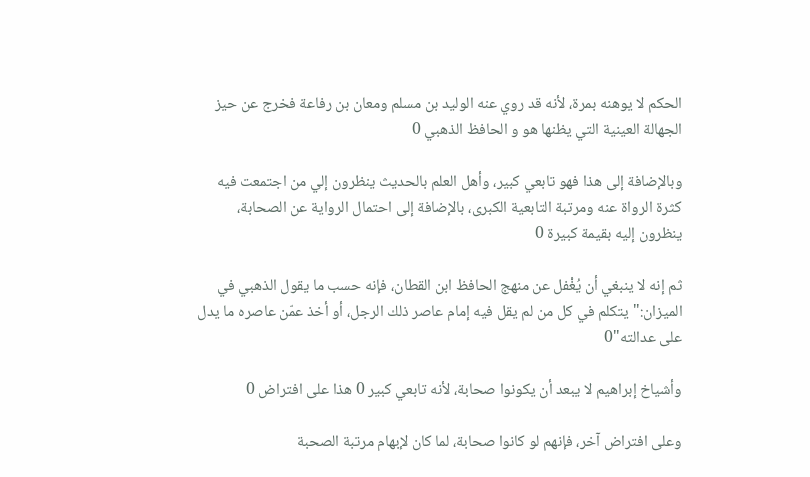الحكم لا يوهنه بمرة، لأنه قد روي عنه الوليد بن مسلم ومعان بن رفاعة فخرج عن حيز الجهالة العينية التي يظنها هو و الحافظ الذهبي 0

وبالإضافة إلى هذا فهو تابعي كبير، وأهل العلم بالحديث ينظرون إلي من اجتمعت فيه كثرة الرواة عنه ومرتبة التابعية الكبرى، بالإضافة إلى احتمال الرواية عن الصحابة، ينظرون إليه بقيمة كبيرة 0

ثم إنه لا ينبغي أن يُغْفل عن منهج الحافظ ابن القطان، فإنه حسب ما يقول الذهبي في الميزان:"يتكلم في كل من لم يقل فيه إمام عاصر ذلك الرجل، أو أخذ عمّن عاصره ما يدل على عدالته"0

وأشياخ إبراهيم لا يبعد أن يكونوا صحابة، لأنه تابعي كبير 0 هذا على افتراض 0

وعلى افتراض آخر، فإنهم لو كانوا صحابة، لما كان لإبهام مرتبة الصحبة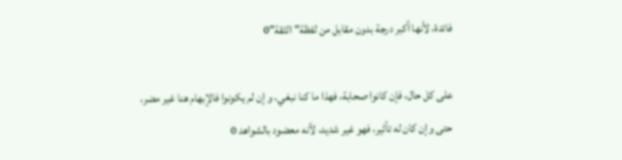فائدة، لأنها أكبر درجة بدون مقابل من لفظة"الثقة"0

على كل حال، فإن كانوا صحابة، فهذا ما كنا نبغي، و إن لم يكونوا فالإبهام هنا غير مضر، حتى وإن كان له تأثير، فهو غير شديد، لأنه معضود بالشواهد 0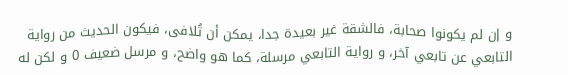و إن لم يكونوا صحابة، فالشقة غير بعيدة جدا، يمكن أن تُلافى، فيكون الحديث من رواية التابعي عن تابعي آخر، و رواية التابعي مرسلة، كما هو واضح، و مرسل ضعيف 0 و لكن له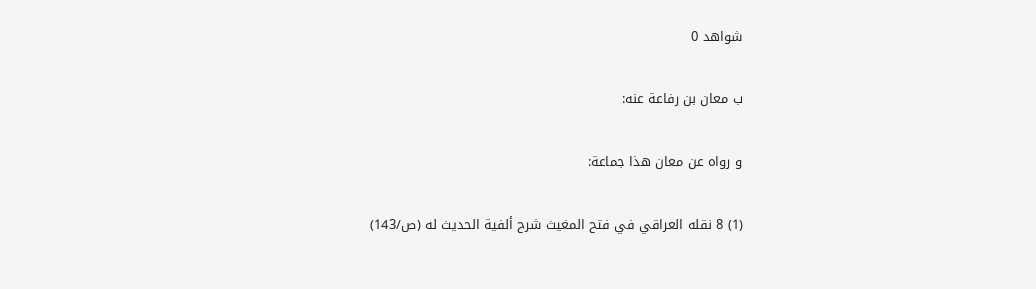شواهد 0

ب معان بن رفاعة عنه:

و رواه عن معان هذا جماعة:

(1) 8 نقله العراقي في فتح المغيث شرح ألفية الحديث له (ص/143)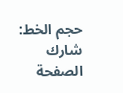حجم الخط:
شارك الصفحة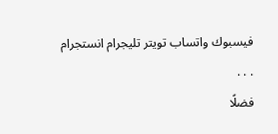فيسبوك واتساب تويتر تليجرام انستجرام
. . .
فضلًا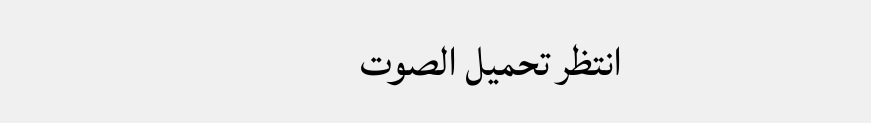انتظر تحميل الصوت